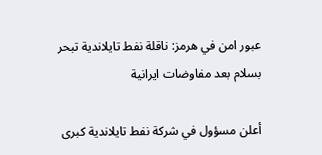عبور امن في هرمز: ناقلة نفط تايلاندية تبحر بسلام بعد مفاوضات ايرانية

أعلن مسؤول في شركة نفط تايلاندية كبرى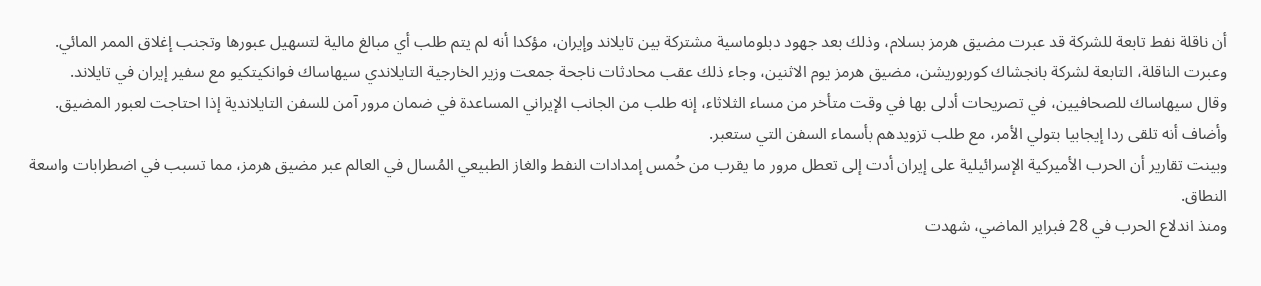أن ناقلة نفط تابعة للشركة قد عبرت مضيق هرمز بسلام، وذلك بعد جهود دبلوماسية مشتركة بين تايلاند وإيران، مؤكدا أنه لم يتم طلب أي مبالغ مالية لتسهيل عبورها وتجنب إغلاق الممر المائي.
وعبرت الناقلة، التابعة لشركة بانجشاك كوربوريشن، مضيق هرمز يوم الاثنين، وجاء ذلك عقب محادثات ناجحة جمعت وزير الخارجية التايلاندي سيهاساك فوانكيتكيو مع سفير إيران في تايلاند.
وقال سيهاساك للصحافيين، في تصريحات أدلى بها في وقت متأخر من مساء الثلاثاء، إنه طلب من الجانب الإيراني المساعدة في ضمان مرور آمن للسفن التايلاندية إذا احتاجت لعبور المضيق.
وأضاف أنه تلقى ردا إيجابيا بتولي الأمر، مع طلب تزويدهم بأسماء السفن التي ستعبر.
وبينت تقارير أن الحرب الأميركية الإسرائيلية على إيران أدت إلى تعطل مرور ما يقرب من خُمس إمدادات النفط والغاز الطبيعي المُسال في العالم عبر مضيق هرمز، مما تسبب في اضطرابات واسعة النطاق.
ومنذ اندلاع الحرب في 28 فبراير الماضي، شهدت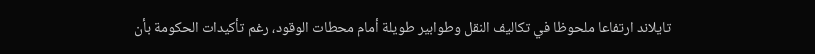تايلاند ارتفاعا ملحوظا في تكاليف النقل وطوابير طويلة أمام محطات الوقود، رغم تأكيدات الحكومة بأن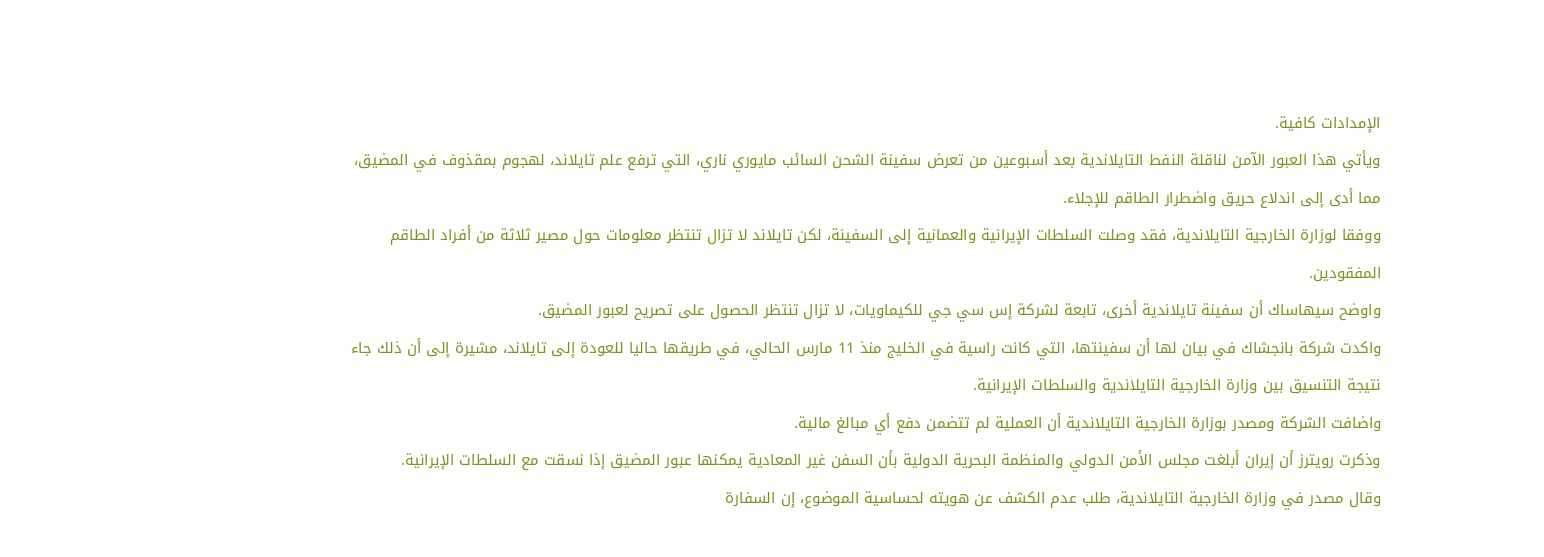الإمدادات كافية.
ويأتي هذا العبور الآمن لناقلة النفط التايلاندية بعد أسبوعين من تعرض سفينة الشحن السائب مايوري ناري، التي ترفع علم تايلاند، لهجوم بمقذوف في المضيق، مما أدى إلى اندلاع حريق واضطرار الطاقم للإجلاء.
ووفقا لوزارة الخارجية التايلاندية، فقد وصلت السلطات الإيرانية والعمانية إلى السفينة، لكن تايلاند لا تزال تنتظر معلومات حول مصير ثلاثة من أفراد الطاقم المفقودين.
واوضح سيهاساك أن سفينة تايلاندية أخرى، تابعة لشركة إس سي جي للكيماويات، لا تزال تنتظر الحصول على تصريح لعبور المضيق.
واكدت شركة بانجشاك في بيان لها أن سفينتها، التي كانت راسية في الخليج منذ 11 مارس الحالي، في طريقها حاليا للعودة إلى تايلاند، مشيرة إلى أن ذلك جاء نتيجة التنسيق بين وزارة الخارجية التايلاندية والسلطات الإيرانية.
واضافت الشركة ومصدر بوزارة الخارجية التايلاندية أن العملية لم تتضمن دفع أي مبالغ مالية.
وذكرت رويترز أن إيران أبلغت مجلس الأمن الدولي والمنظمة البحرية الدولية بأن السفن غير المعادية يمكنها عبور المضيق إذا نسقت مع السلطات الإيرانية.
وقال مصدر في وزارة الخارجية التايلاندية، طلب عدم الكشف عن هويته لحساسية الموضوع، إن السفارة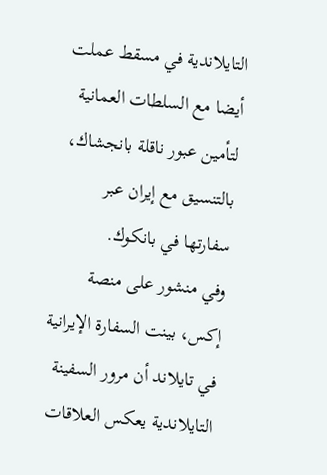التايلاندية في مسقط عملت أيضا مع السلطات العمانية لتأمين عبور ناقلة بانجشاك، بالتنسيق مع إيران عبر سفارتها في بانكوك.
وفي منشور على منصة إكس، بينت السفارة الإيرانية في تايلاند أن مرور السفينة التايلاندية يعكس العلاقات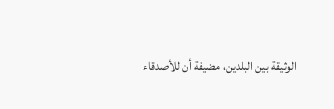الوثيقة بين البلدين، مضيفة أن للأصدقاء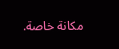مكانة خاصة.